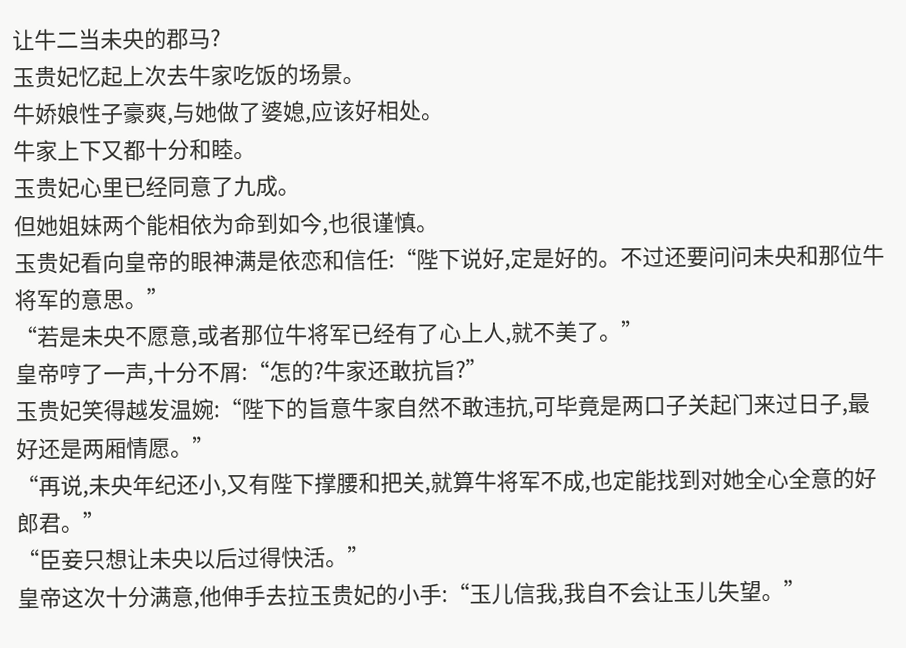让牛二当未央的郡马?
玉贵妃忆起上次去牛家吃饭的场景。
牛娇娘性子豪爽,与她做了婆媳,应该好相处。
牛家上下又都十分和睦。
玉贵妃心里已经同意了九成。
但她姐妹两个能相依为命到如今,也很谨慎。
玉贵妃看向皇帝的眼神满是依恋和信任:“陛下说好,定是好的。不过还要问问未央和那位牛将军的意思。”
“若是未央不愿意,或者那位牛将军已经有了心上人,就不美了。”
皇帝哼了一声,十分不屑:“怎的?牛家还敢抗旨?”
玉贵妃笑得越发温婉:“陛下的旨意牛家自然不敢违抗,可毕竟是两口子关起门来过日子,最好还是两厢情愿。”
“再说,未央年纪还小,又有陛下撑腰和把关,就算牛将军不成,也定能找到对她全心全意的好郎君。”
“臣妾只想让未央以后过得快活。”
皇帝这次十分满意,他伸手去拉玉贵妃的小手:“玉儿信我,我自不会让玉儿失望。”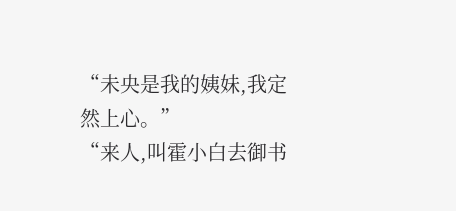“未央是我的姨妹,我定然上心。”
“来人,叫霍小白去御书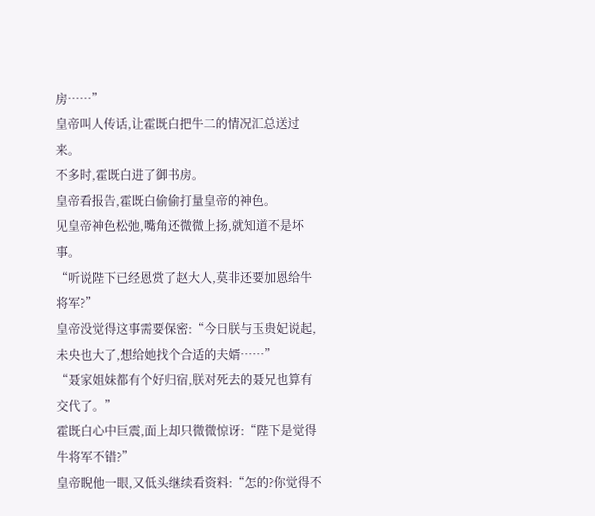房……”
皇帝叫人传话,让霍既白把牛二的情况汇总送过来。
不多时,霍既白进了御书房。
皇帝看报告,霍既白偷偷打量皇帝的神色。
见皇帝神色松弛,嘴角还微微上扬,就知道不是坏事。
“听说陛下已经恩赏了赵大人,莫非还要加恩给牛将军?”
皇帝没觉得这事需要保密:“今日朕与玉贵妃说起,未央也大了,想给她找个合适的夫婿……”
“聂家姐妹都有个好归宿,朕对死去的聂兄也算有交代了。”
霍既白心中巨震,面上却只微微惊讶:“陛下是觉得牛将军不错?”
皇帝睨他一眼,又低头继续看资料:“怎的?你觉得不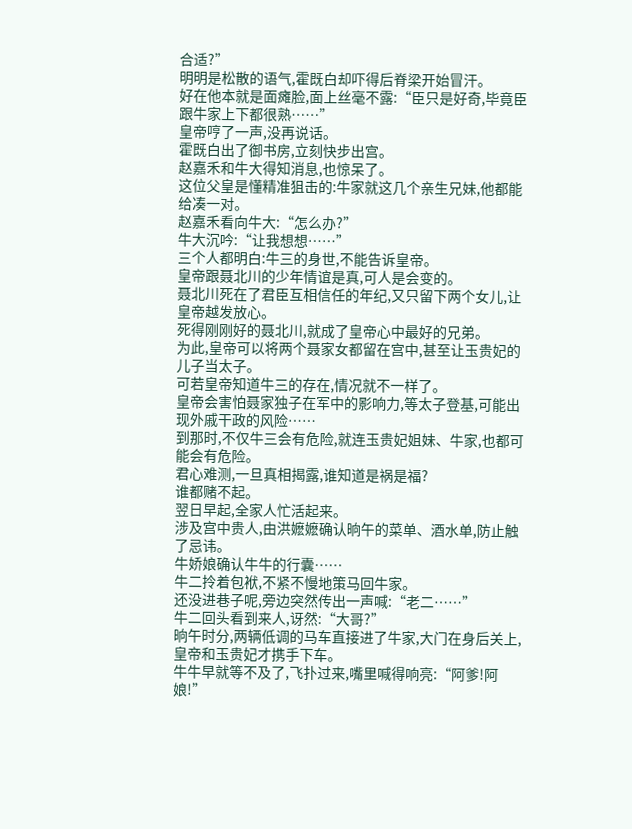合适?”
明明是松散的语气,霍既白却吓得后脊梁开始冒汗。
好在他本就是面瘫脸,面上丝毫不露:“臣只是好奇,毕竟臣跟牛家上下都很熟……”
皇帝哼了一声,没再说话。
霍既白出了御书房,立刻快步出宫。
赵嘉禾和牛大得知消息,也惊呆了。
这位父皇是懂精准狙击的:牛家就这几个亲生兄妹,他都能给凑一对。
赵嘉禾看向牛大:“怎么办?”
牛大沉吟:“让我想想……”
三个人都明白:牛三的身世,不能告诉皇帝。
皇帝跟聂北川的少年情谊是真,可人是会变的。
聂北川死在了君臣互相信任的年纪,又只留下两个女儿,让皇帝越发放心。
死得刚刚好的聂北川,就成了皇帝心中最好的兄弟。
为此,皇帝可以将两个聂家女都留在宫中,甚至让玉贵妃的儿子当太子。
可若皇帝知道牛三的存在,情况就不一样了。
皇帝会害怕聂家独子在军中的影响力,等太子登基,可能出现外戚干政的风险……
到那时,不仅牛三会有危险,就连玉贵妃姐妹、牛家,也都可能会有危险。
君心难测,一旦真相揭露,谁知道是祸是福?
谁都赌不起。
翌日早起,全家人忙活起来。
涉及宫中贵人,由洪嬷嬷确认晌午的菜单、酒水单,防止触了忌讳。
牛娇娘确认牛牛的行囊……
牛二拎着包袱,不紧不慢地策马回牛家。
还没进巷子呢,旁边突然传出一声喊:“老二……”
牛二回头看到来人,讶然:“大哥?”
晌午时分,两辆低调的马车直接进了牛家,大门在身后关上,皇帝和玉贵妃才携手下车。
牛牛早就等不及了,飞扑过来,嘴里喊得响亮:“阿爹!阿娘!”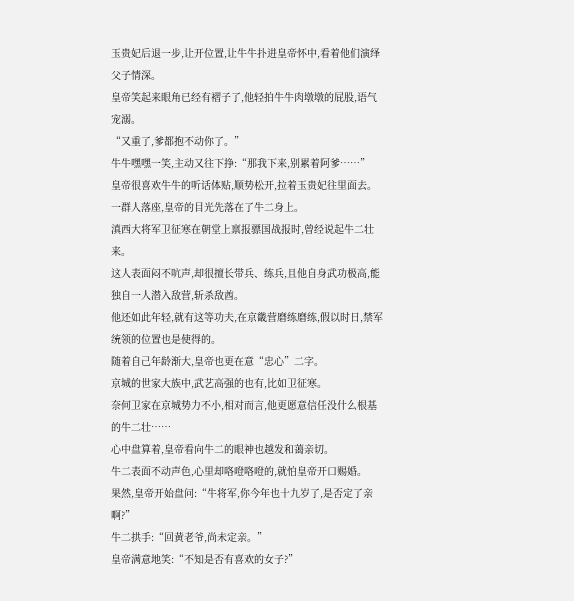玉贵妃后退一步,让开位置,让牛牛扑进皇帝怀中,看着他们演绎父子情深。
皇帝笑起来眼角已经有褶子了,他轻拍牛牛肉墩墩的屁股,语气宠溺。
“又重了,爹都抱不动你了。”
牛牛嘿嘿一笑,主动又往下挣:“那我下来,别累着阿爹……”
皇帝很喜欢牛牛的听话体贴,顺势松开,拉着玉贵妃往里面去。
一群人落座,皇帝的目光先落在了牛二身上。
滇西大将军卫征寒在朝堂上禀报骠国战报时,曾经说起牛二壮来。
这人表面闷不吭声,却很擅长带兵、练兵,且他自身武功极高,能独自一人潜入敌营,斩杀敌酋。
他还如此年轻,就有这等功夫,在京畿营磨练磨练,假以时日,禁军统领的位置也是使得的。
随着自己年龄渐大,皇帝也更在意“忠心”二字。
京城的世家大族中,武艺高强的也有,比如卫征寒。
奈何卫家在京城势力不小,相对而言,他更愿意信任没什么根基的牛二壮……
心中盘算着,皇帝看向牛二的眼神也越发和蔼亲切。
牛二表面不动声色,心里却咯噔咯噔的,就怕皇帝开口赐婚。
果然,皇帝开始盘问:“牛将军,你今年也十九岁了,是否定了亲啊?”
牛二拱手:“回黄老爷,尚未定亲。”
皇帝满意地笑:“不知是否有喜欢的女子?”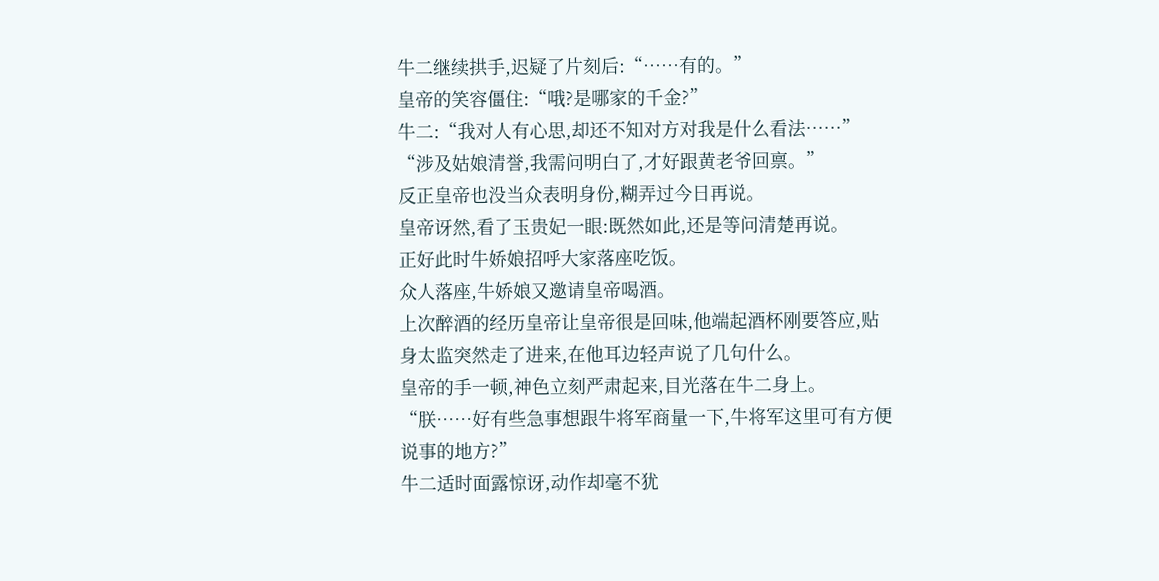牛二继续拱手,迟疑了片刻后:“……有的。”
皇帝的笑容僵住:“哦?是哪家的千金?”
牛二:“我对人有心思,却还不知对方对我是什么看法……”
“涉及姑娘清誉,我需问明白了,才好跟黄老爷回禀。”
反正皇帝也没当众表明身份,糊弄过今日再说。
皇帝讶然,看了玉贵妃一眼:既然如此,还是等问清楚再说。
正好此时牛娇娘招呼大家落座吃饭。
众人落座,牛娇娘又邀请皇帝喝酒。
上次醉酒的经历皇帝让皇帝很是回味,他端起酒杯刚要答应,贴身太监突然走了进来,在他耳边轻声说了几句什么。
皇帝的手一顿,神色立刻严肃起来,目光落在牛二身上。
“朕……好有些急事想跟牛将军商量一下,牛将军这里可有方便说事的地方?”
牛二适时面露惊讶,动作却毫不犹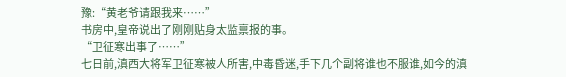豫:“黄老爷请跟我来……”
书房中,皇帝说出了刚刚贴身太监禀报的事。
“卫征寒出事了……”
七日前,滇西大将军卫征寒被人所害,中毒昏迷,手下几个副将谁也不服谁,如今的滇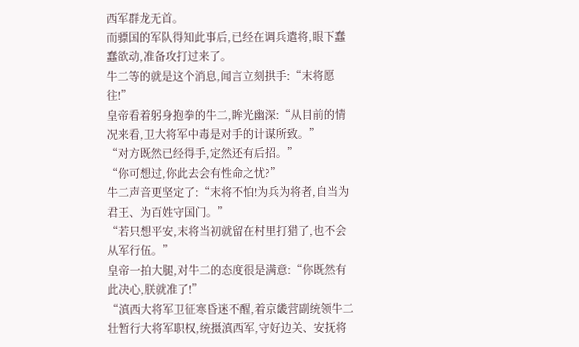西军群龙无首。
而骠国的军队得知此事后,已经在调兵遣将,眼下蠢蠢欲动,准备攻打过来了。
牛二等的就是这个消息,闻言立刻拱手:“末将愿往!”
皇帝看着躬身抱拳的牛二,眸光幽深:“从目前的情况来看,卫大将军中毒是对手的计谋所致。”
“对方既然已经得手,定然还有后招。”
“你可想过,你此去会有性命之忧?”
牛二声音更坚定了:“末将不怕!为兵为将者,自当为君王、为百姓守国门。”
“若只想平安,末将当初就留在村里打猎了,也不会从军行伍。”
皇帝一拍大腿,对牛二的态度很是满意:“你既然有此决心,朕就准了!”
“滇西大将军卫征寒昏迷不醒,着京畿营副统领牛二壮暂行大将军职权,统摄滇西军,守好边关、安抚将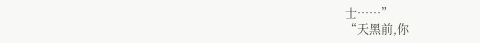士……”
“天黑前,你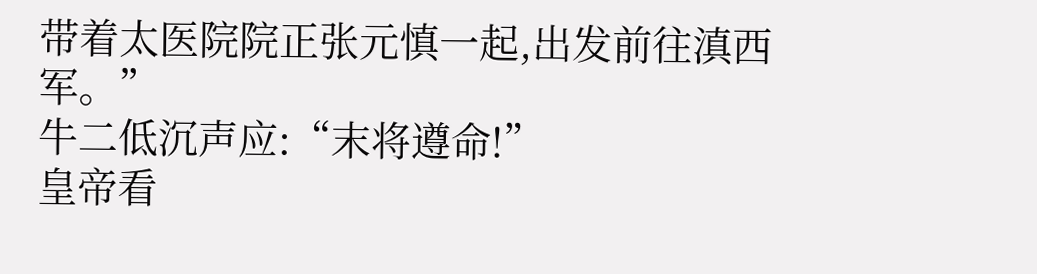带着太医院院正张元慎一起,出发前往滇西军。”
牛二低沉声应:“末将遵命!”
皇帝看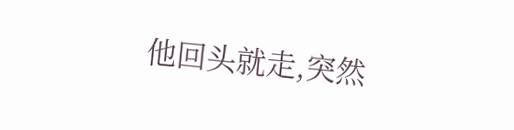他回头就走,突然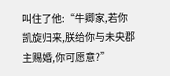叫住了他:“牛卿家,若你凯旋归来,朕给你与未央郡主赐婚,你可愿意?”